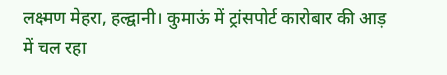लक्ष्मण मेहरा, हल्द्वानी। कुमाऊं में ट्रांसपोर्ट कारोबार की आड़ में चल रहा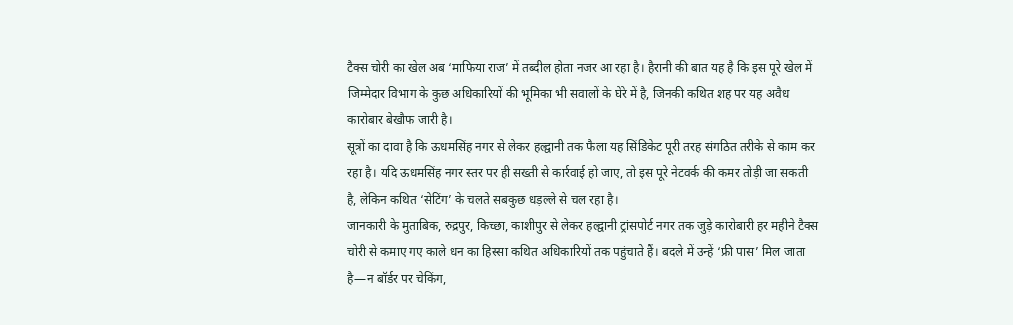टैक्स चोरी का खेल अब ‘माफिया राज’ में तब्दील होता नजर आ रहा है। हैरानी की बात यह है कि इस पूरे खेल में जिम्मेदार विभाग के कुछ अधिकारियों की भूमिका भी सवालों के घेरे में है, जिनकी कथित शह पर यह अवैध कारोबार बेखौफ जारी है।
सूत्रों का दावा है कि ऊधमसिंह नगर से लेकर हल्द्वानी तक फैला यह सिंडिकेट पूरी तरह संगठित तरीके से काम कर रहा है। यदि ऊधमसिंह नगर स्तर पर ही सख्ती से कार्रवाई हो जाए, तो इस पूरे नेटवर्क की कमर तोड़ी जा सकती है, लेकिन कथित ‘सेटिंग’ के चलते सबकुछ धड़ल्ले से चल रहा है।
जानकारी के मुताबिक, रुद्रपुर, किच्छा, काशीपुर से लेकर हल्द्वानी ट्रांसपोर्ट नगर तक जुड़े कारोबारी हर महीने टैक्स चोरी से कमाए गए काले धन का हिस्सा कथित अधिकारियों तक पहुंचाते हैं। बदले में उन्हें ‘फ्री पास’ मिल जाता है—न बॉर्डर पर चेकिंग,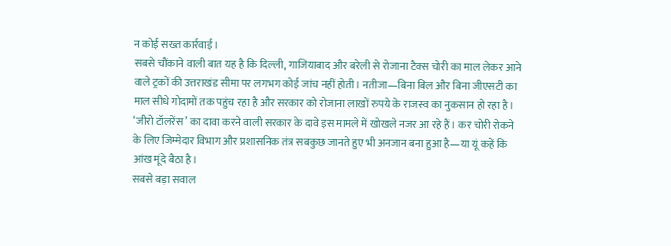न कोई सख्त कार्रवाई।
सबसे चौंकाने वाली बात यह है कि दिल्ली, गाजियाबाद और बरेली से रोजाना टैक्स चोरी का माल लेकर आने वाले ट्रकों की उत्तराखंड सीमा पर लगभग कोई जांच नहीं होती। नतीजा—बिना बिल और बिना जीएसटी का माल सीधे गोदामों तक पहुंच रहा है और सरकार को रोजाना लाखों रुपये के राजस्व का नुकसान हो रहा है।
‘जीरो टॉलरेंस’ का दावा करने वाली सरकार के दावे इस मामले में खोखले नजर आ रहे हैं। कर चोरी रोकने के लिए जिम्मेदार विभाग और प्रशासनिक तंत्र सबकुछ जानते हुए भी अनजान बना हुआ है—या यूं कहें कि आंख मूंदे बैठा है।
सबसे बड़ा सवाल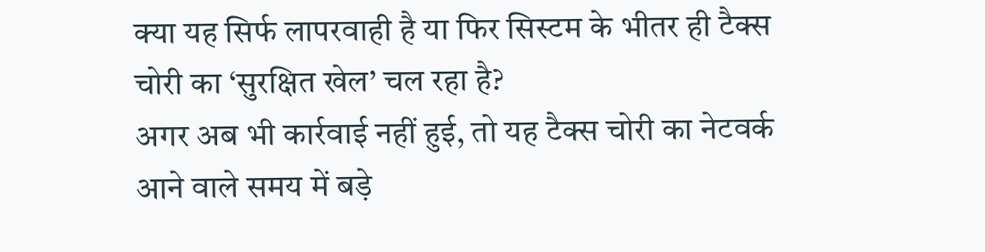क्या यह सिर्फ लापरवाही है या फिर सिस्टम के भीतर ही टैक्स चोरी का ‘सुरक्षित खेल’ चल रहा है?
अगर अब भी कार्रवाई नहीं हुई, तो यह टैक्स चोरी का नेटवर्क आने वाले समय में बड़े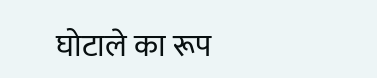घोटाले का रूप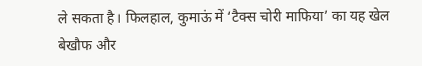ले सकता है। फिलहाल, कुमाऊं में ‘टैक्स चोरी माफिया’ का यह खेल बेखौफ और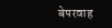बेपरवाह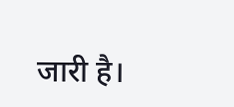जारी है।